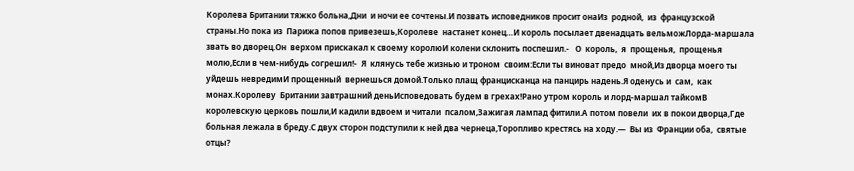Королева Британии тяжко больна,Дни  и ночи ее сочтены.И позвать исповедников просит онаИз  родной,  из  французской  страны.Но пока из  Парижа попов привезешь,Королеве  настанет конец…И король посылает двенадцать вельможЛорда-маршала звать во дворец.Он  верхом прискакал к своему королюИ колени склонить поспешил.-   О  король,  я  прощенья,  прощенья  молю,Если в чем-нибудь согрешил!-  Я  клянусь тебе жизнью и троном  своим:Если ты виноват предо  мной,Из дворца моего ты уйдешь невредимИ прощенный  вернешься домой.Только плащ францисканца на панцирь надень.Я оденусь и  сам,  как монах.Королеву  Британии завтрашний деньИсповедовать будем в грехах!Рано утром король и лорд-маршал тайкомВ королевскую церковь пошли,И кадили вдвоем и читали  псалом,Зажигая лампад фитили.А потом повели  их в покои дворца,Где больная лежала в бреду.С двух сторон подступили к ней два чернеца,Торопливо крестясь на ходу.—  Вы из  Франции оба,  святые  отцы?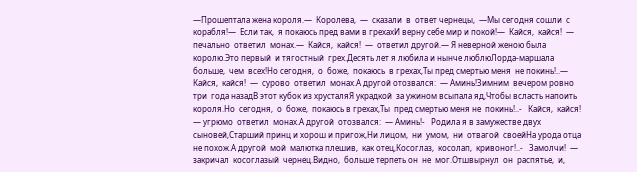—Прошептала жена короля.—  Королева,  —  сказали  в  ответ чернецы,  —Мы сегодня сошли  с корабля!—  Если так,  я покаюсь пред вами в грехахИ верну себе мир и покой!—  Кайся,  кайся!  — печально  ответил  монах.—  Кайся,  кайся!  —  ответил другой.— Я неверной женою была королю.Это первый  и тягостный  грех.Десять лет я любила и нынче люблюЛорда-маршала  больше,  чем  всех!Но сегодня,  о  боже,  покаюсь  в грехах,Ты пред смертью меня  не покинь!..—  Кайся,  кайся!  —  сурово  ответил  монах.А другой отозвался:  — Аминь!Зимним  вечером ровно три  года назадВ этот кубок из хрусталяЯ украдкой  за ужином всыпала яд,Чтобы всласть напоить короля.Но  сегодня,  о  боже,  покаюсь в грехах,Ты  пред смертью меня не  покинь!..-   Кайся,  кайся!  — угрюмо  ответил  монах.А другой  отозвался:  — Аминь!-   Родила я в замужестве двух сыновей,Старший принц и хорош и пригож,Ни лицом,  ни  умом,  ни  отвагой  своейНа урода отца не похож.А другой  мой  малютка плешив,  как отец,Косоглаз,  косолап,  кривоног!..-   Замолчи!  — закричал  косоглазый  чернец.Видно,  больше терпеть он  не  мог.Отшвырнул  он  распятье,  и,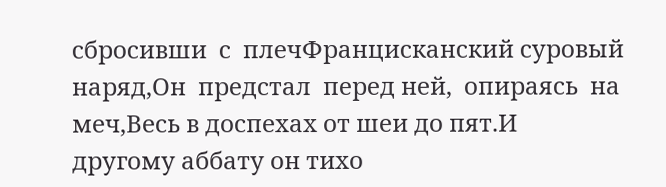сбросивши  с  плечФранцисканский суровый наряд,Он  предстал  перед ней,  опираясь  на меч,Весь в доспехах от шеи до пят.И другому аббату он тихо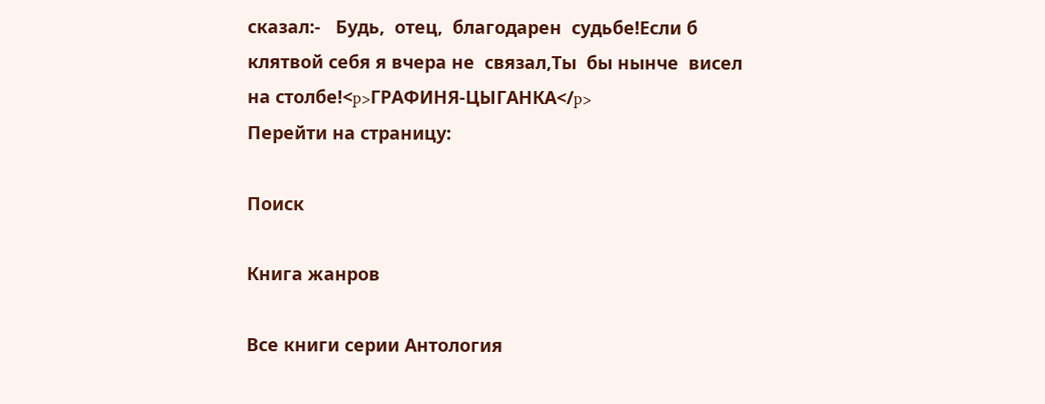сказал:-   Будь,  отец,  благодарен  судьбе!Если б клятвой себя я вчера не  связал,Ты  бы нынче  висел  на столбе!<p>ГРАФИНЯ-ЦЫГАНКА</p>
Перейти на страницу:

Поиск

Книга жанров

Все книги серии Антология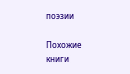поэзии

Похожие книги